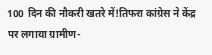100 दिन की नौकरी खतरे में!तिफरा कांग्रेस ने केंद्र पर लगाया ग्रामीण-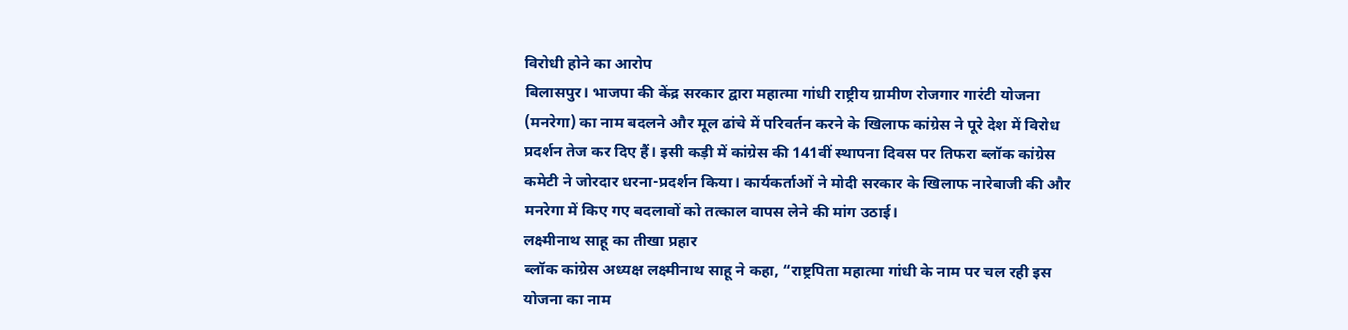विरोधी होने का आरोप
बिलासपुर। भाजपा की केंद्र सरकार द्वारा महात्मा गांधी राष्ट्रीय ग्रामीण रोजगार गारंटी योजना (मनरेगा) का नाम बदलने और मूल ढांचे में परिवर्तन करने के खिलाफ कांग्रेस ने पूरे देश में विरोध प्रदर्शन तेज कर दिए हैं। इसी कड़ी में कांग्रेस की 141वीं स्थापना दिवस पर तिफरा ब्लॉक कांग्रेस कमेटी ने जोरदार धरना-प्रदर्शन किया। कार्यकर्ताओं ने मोदी सरकार के खिलाफ नारेबाजी की और मनरेगा में किए गए बदलावों को तत्काल वापस लेने की मांग उठाई।
लक्ष्मीनाथ साहू का तीखा प्रहार
ब्लॉक कांग्रेस अध्यक्ष लक्ष्मीनाथ साहू ने कहा, “राष्ट्रपिता महात्मा गांधी के नाम पर चल रही इस योजना का नाम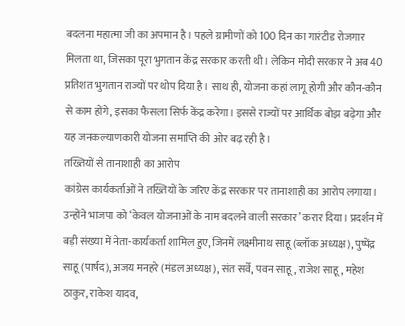बदलना महात्मा जी का अपमान है। पहले ग्रामीणों को 100 दिन का गारंटीड रोजगार मिलता था, जिसका पूरा भुगतान केंद्र सरकार करती थी। लेकिन मोदी सरकार ने अब 40 प्रतिशत भुगतान राज्यों पर थोप दिया है। साथ ही, योजना कहां लागू होगी और कौन-कौन से काम होंगे, इसका फैसला सिर्फ केंद्र करेगा। इससे राज्यों पर आर्थिक बोझ बढ़ेगा और यह जनकल्याणकारी योजना समाप्ति की ओर बढ़ रही है।
तख्तियों से तानाशाही का आरोप
कांग्रेस कार्यकर्ताओं ने तख्तियों के जरिए केंद्र सरकार पर तानाशाही का आरोप लगाया। उन्होंने भाजपा को ‘केवल योजनाओं के नाम बदलने वाली सरकार’ करार दिया। प्रदर्शन में बड़ी संख्या में नेता-कार्यकर्ता शामिल हुए, जिनमें लक्ष्मीनाथ साहू (ब्लॉक अध्यक्ष), पुष्पेंद्र साहू (पार्षद), अजय मनहरे (मंडल अध्यक्ष), संत सर्वे, पवन साहू, राजेश साहू, महेश ठाकुर, राकेश यादव,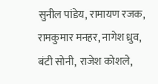सुनील पांडेय, रामायण रजक, रामकुमार मनहर, नागेश ध्रुव, बंटी सोनी, राजेश कोशले,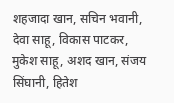शहजादा खान, सचिन भवानी, देवा साहू, विकास पाटकर, मुकेश साहू, अशद खान, संजय सिंघानी, हितेश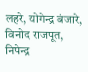लहरे, योगेन्द्र बंजारे, विनोद राजपूत, निपेन्द्र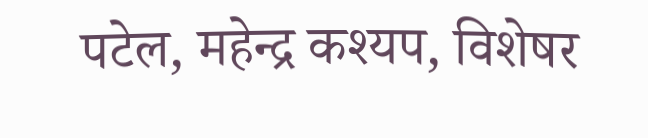पटेल, महेन्द्र कश्यप, विशेषर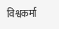विश्वकर्मा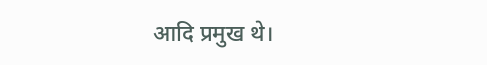आदि प्रमुख थे।